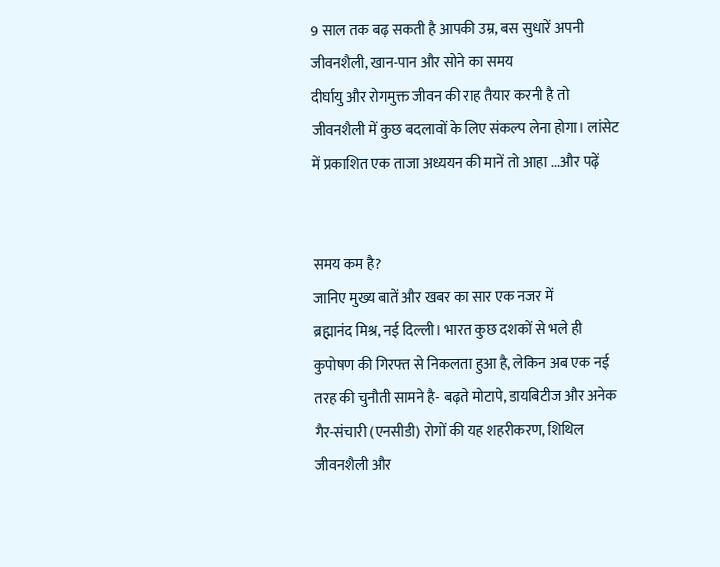9 साल तक बढ़ सकती है आपकी उम्र, बस सुधारें अपनी जीवनशैली, खान-पान और सोने का समय
दीर्घायु और रोगमुक्त जीवन की राह तैयार करनी है तो जीवनशैली में कुछ बदलावों के लिए संकल्प लेना होगा। लांसेट में प्रकाशित एक ताजा अध्ययन की मानें तो आहा ...और पढ़ें


समय कम है?
जानिए मुख्य बातें और खबर का सार एक नजर में
ब्रह्मानंद मिश्र, नई दिल्ली। भारत कुछ दशकों से भले ही कुपोषण की गिरफ्त से निकलता हुआ है, लेकिन अब एक नई तरह की चुनौती सामने है- बढ़ते मोटापे, डायबिटीज और अनेक गैर-संचारी (एनसीडी) रोगों की यह शहरीकरण, शिथिल जीवनशैली और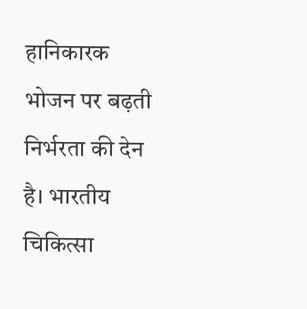हानिकारक भोजन पर बढ़ती निर्भरता की देन है। भारतीय चिकित्सा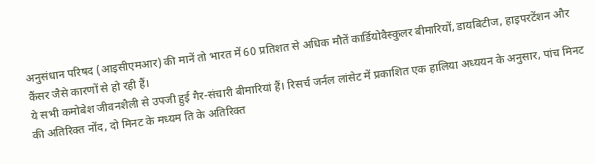अनुसंधान परिषद (आइसीएमआर) की मानें तो भारत में 60 प्रतिशत से अधिक मौतें कार्डियोवैस्कुलर बीमारियों, डायबिटीज, हाइपरटेंशन और कैंसर जैसे कारणों से हो रही हैं।
ये सभी कमोबेश जीवनशैली से उपजी हुई गैर-संचारी बीमारियां हैं। रिसर्च जर्नल लांसेट में प्रकाशित एक हालिया अध्ययन के अनुसार, पांच मिनट की अतिरिक्त नोंद, दो मिनट के मध्यम ति के अतिरिक्त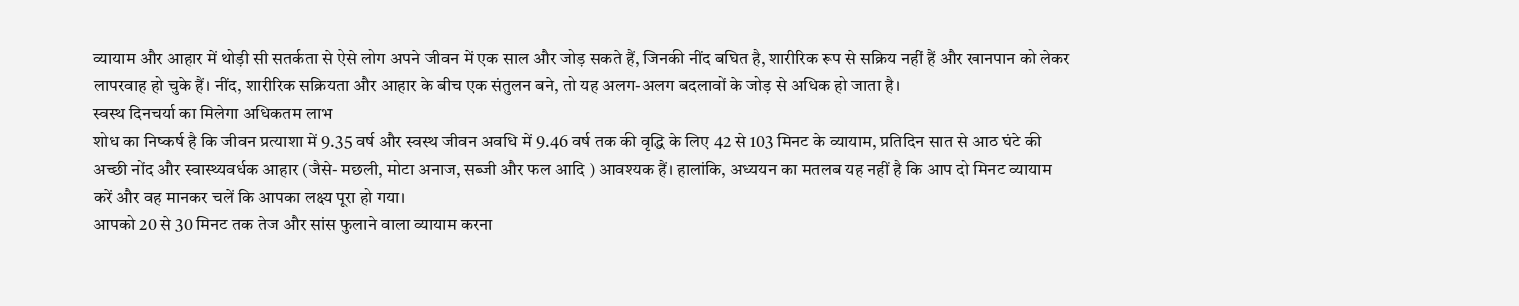व्यायाम और आहार में थोड़ी सी सतर्कता से ऐसे लोग अपने जीवन में एक साल और जोड़ सकते हैं, जिनकी नींद बघित है, शारीरिक रूप से सक्रिय नहीं हैं और खानपान को लेकर लापरवाह हो चुके हैं। नींद, शारीरिक सक्रियता और आहार के बीच एक संतुलन बने, तो यह अलग-अलग बदलावों के जोड़ से अधिक हो जाता है।
स्वस्थ दिनचर्या का मिलेगा अधिकतम लाभ
शोध का निष्कर्ष है कि जीवन प्रत्याशा में 9.35 वर्ष और स्वस्थ जीवन अवधि में 9.46 वर्ष तक की वृद्धि के लिए 42 से 103 मिनट के व्यायाम, प्रतिदिन सात से आठ घंटे की अच्छी नोंद और स्वास्थ्यवर्धक आहार (जैसे- मछली, मोटा अनाज, सब्जी और फल आदि ) आवश्यक हैं। हालांकि, अध्ययन का मतलब यह नहीं है कि आप दो मिनट व्यायाम करें और वह मानकर चलें कि आपका लक्ष्य पूरा हो गया।
आपको 20 से 30 मिनट तक तेज और सांस फुलाने वाला व्यायाम करना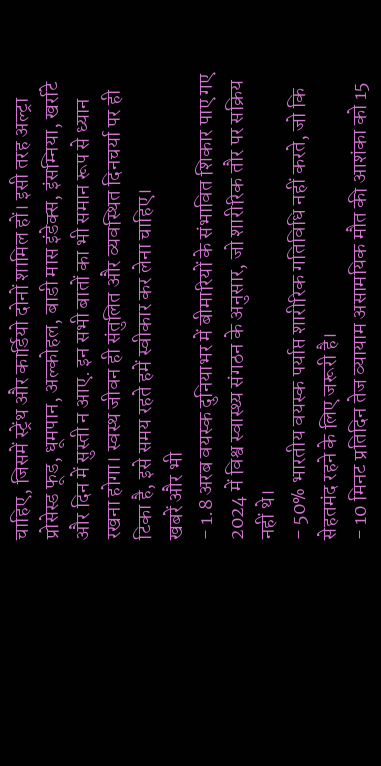चाहिए, जिसमें स्ट्रेंथ और कार्डियो दोनों शामिल हों। इसी तरह अल्ट्रा प्रोसेस्ड फूड, धूमपान, अल्कोहल, बाडी मास इंडेक्स, इंसम्निया, खर्राटे और दिन में सुस्ती न आए. इन सभी बातों का भी समान रूप से ध्यान रखना होगा। स्वस्थ जीवन ही संतुलित और व्यवस्थित दिनचर्या पर ही टिका है, इसे समय रहते हमें स्वीकार कर लेना चाहिए।
खबरें और भी
- 1.8 अरब वयस्क दुनियाभर में बीमारियों के संभावित शिकार पाए गए 2024 में विश्व स्वास्थ्य संगठन के अनुसार, जो शारीरिक तौर पर सक्रिय नहीं थे।
- 50% भारतीय वयस्क पर्याप्त शारीरिक गतिविधि नहीं करते, जो कि सेहतमंद रहने के लिए जरूरी है।
- 10 मिनट प्रतिदिन तेज व्यायाम असामयिक मौत की आशंका को 15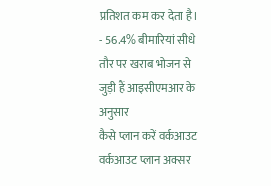प्रतिशत कम कर देता है।
- 56.4% बीमारियां सीधे तौर पर खराब भोजन से जुड़ी हैं आइसीएमआर के अनुसार
कैसे प्लान करें वर्कआउट
वर्कआउट प्लान अक्सर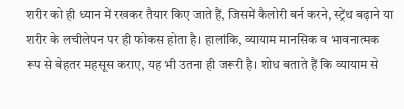शरीर को ही ध्यान में रखकर तैयार किए जाते हैं, जिसमें कैलोरी बर्न करने, स्ट्रेंथ बढ़ाने या शरीर के लचीलेपन पर ही फोकस होता है। हालांकि, व्यायाम मानसिक व भावनात्मक रूप से बेहतर महसूस कराए, यह भी उतना ही जरूरी है। शोध बताते हैं कि व्यायाम से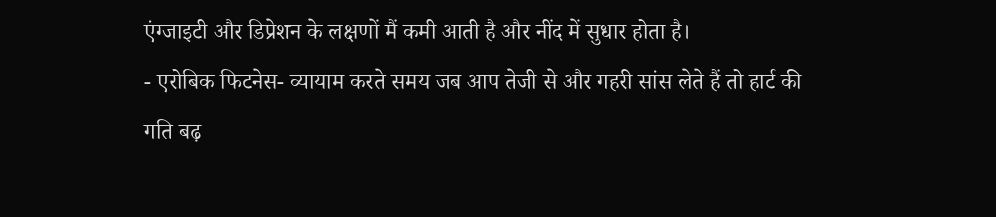एंग्जाइटी और डिप्रेशन के लक्षणों मैं कमी आती है और नींद में सुधार होता है।
- एरोबिक फिटनेस- व्यायाम करते समय जब आप तेजी से और गहरी सांस लेते हैं तो हार्ट की गति बढ़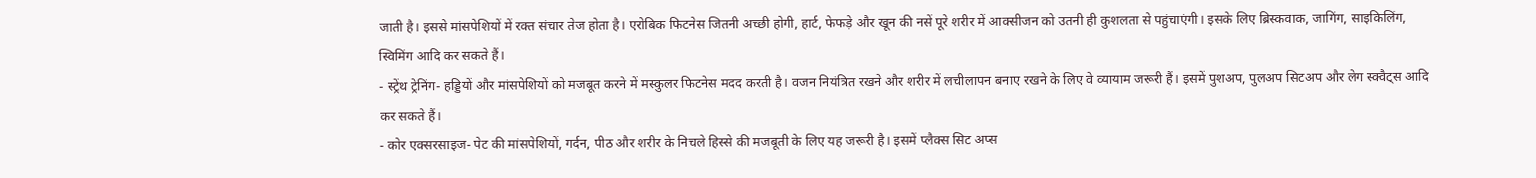जाती है। इससे मांसपेशियों में रक्त संचार तेज होता है। एरोबिक फिटनेस जितनी अच्छी होगी, हार्ट, फेफड़े और खून की नसें पूरे शरीर में आक्सीजन को उतनी ही कुशलता से पहुंचाएंगी। इसके लिए ब्रिस्कवाक, जागिंग, साइकिलिंग, स्विमिंग आदि कर सकते हैं।
- स्ट्रेंथ ट्रेनिंग- हड्डियों और मांसपेशियों को मजबूत करने में मस्कुलर फिटनेस मदद करती है। वजन नियंत्रित रखने और शरीर में लचीलापन बनाए रखने के लिए वे व्यायाम जरूरी हैं। इसमें पुशअप, पुलअप सिटअप और लेग स्क्वैट्स आदि कर सकते हैं।
- कोर एक्सरसाइज- पेट की मांसपेशियों, गर्दन, पीठ और शरीर के निचले हिस्से की मजबूती के लिए यह जरूरी है। इसमें प्लैक्स सिट अप्स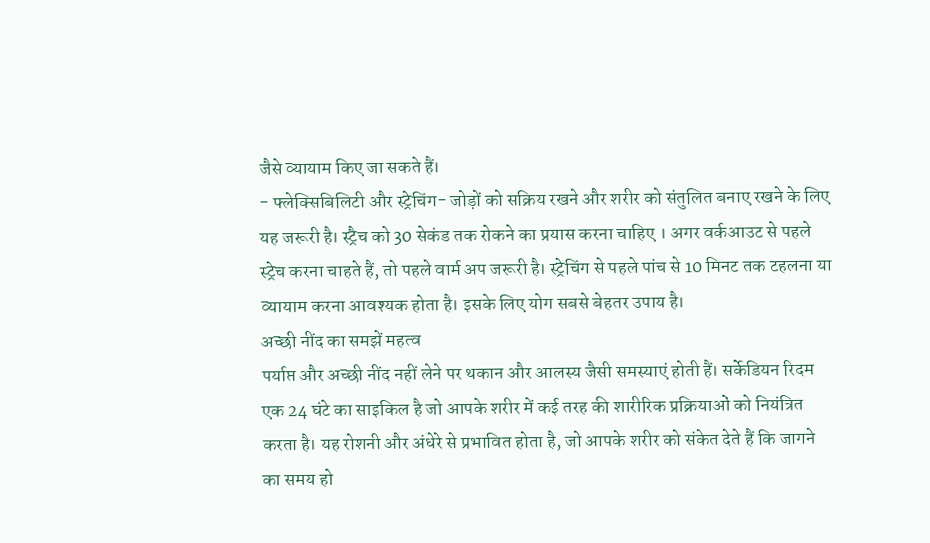जैसे व्यायाम किए जा सकते हैं।
- फ्लेक्सिबिलिटी और स्ट्रेचिंग- जोड़ों को सक्रिय रखने और शरीर को संतुलित बनाए रखने के लिए यह जरूरी है। स्ट्रैच को 30 सेकंड तक रोकने का प्रयास करना चाहिए । अगर वर्कआउट से पहले स्ट्रेच करना चाहते हैं, तो पहले वार्म अप जरूरी है। स्ट्रेचिंग से पहले पांच से 10 मिनट तक टहलना या व्यायाम करना आवश्यक होता है। इसके लिए योग सबसे बेहतर उपाय है।
अच्छी नींद का समझें महत्व
पर्याप्त और अच्छी नींद नहीं लेने पर थकान और आलस्य जैसी समस्याएं होती हैं। सर्केडियन रिदम एक 24 घंटे का साइकिल है जो आपके शरीर में कई तरह की शारीरिक प्रक्रियाओं को नियंत्रित करता है। यह रोशनी और अंधेरे से प्रभावित होता है, जो आपके शरीर को संकेत देते हैं कि जागने का समय हो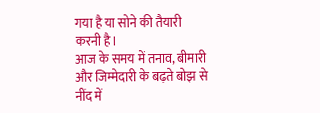गया है या सोने की तैयारी करनी है।
आज के समय में तनाव, बीमारी और जिम्मेदारी के बढ़ते बोझ से नींद में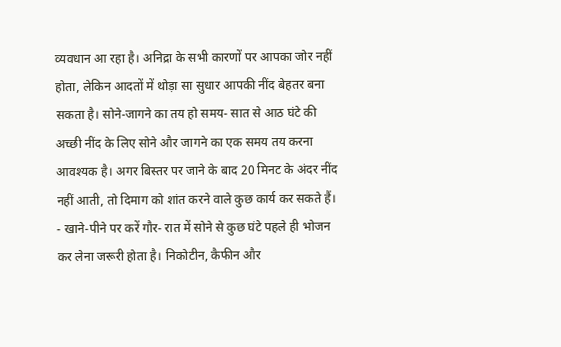व्यवधान आ रहा है। अनिद्रा के सभी कारणों पर आपका जोर नहीं होता, लेकिन आदतों में थोड़ा सा सुधार आपकी नींद बेहतर बना सकता है। सोने-जागने का तय हो समय- सात से आठ घंटे की अच्छी नींद के लिए सोने और जागने का एक समय तय करना आवश्यक है। अगर बिस्तर पर जाने के बाद 20 मिनट के अंदर नींद नहीं आती, तो दिमाग को शांत करने वाले कुछ कार्य कर सकते हैं।
- खाने-पीने पर करें गौर- रात में सोने से कुछ घंटे पहले ही भोजन कर लेना जरूरी होता है। निकोटीन, कैफीन और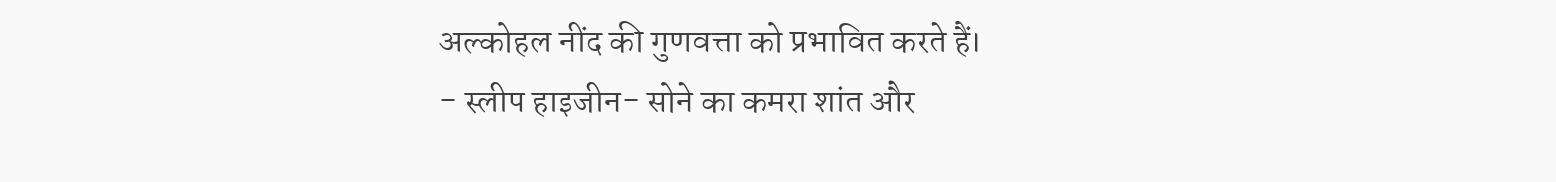अल्कोहल नींद की गुणवत्ता को प्रभावित करते हैं।
- स्लीप हाइजीन- सोने का कमरा शांत और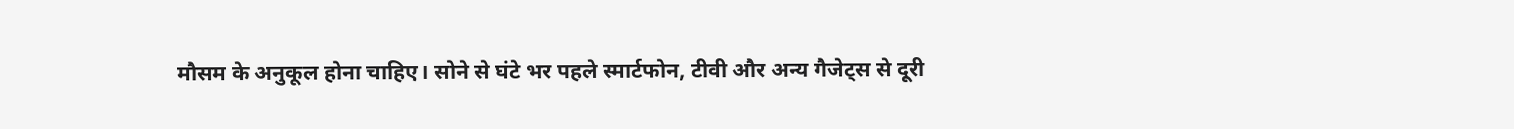मौसम के अनुकूल होना चाहिए। सोने से घंटे भर पहले स्मार्टफोन, टीवी और अन्य गैजेट्स से दूरी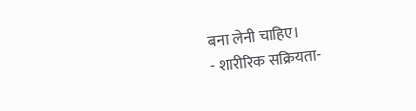बना लेनी चाहिए।
- शारीरिक सक्रियता-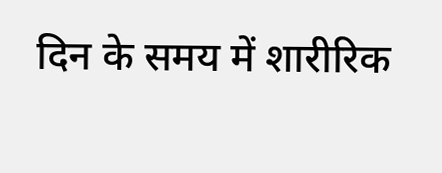दिन के समय में शारीरिक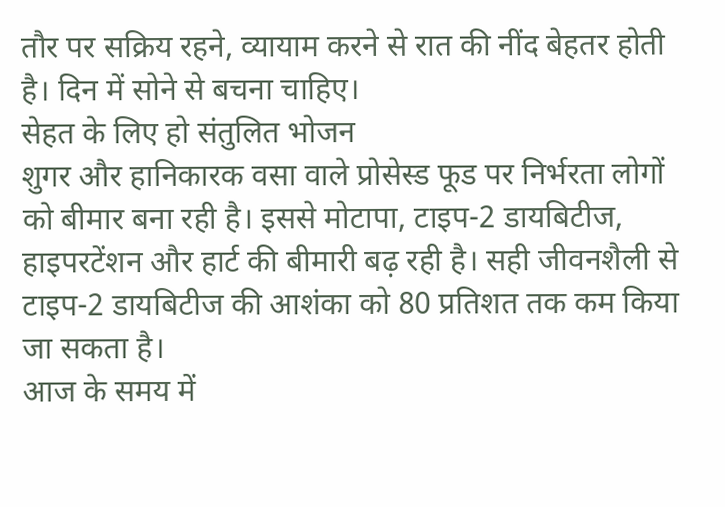तौर पर सक्रिय रहने, व्यायाम करने से रात की नींद बेहतर होती है। दिन में सोने से बचना चाहिए।
सेहत के लिए हो संतुलित भोजन
शुगर और हानिकारक वसा वाले प्रोसेस्ड फूड पर निर्भरता लोगों को बीमार बना रही है। इससे मोटापा, टाइप-2 डायबिटीज, हाइपरटेंशन और हार्ट की बीमारी बढ़ रही है। सही जीवनशैली से टाइप-2 डायबिटीज की आशंका को 80 प्रतिशत तक कम किया जा सकता है।
आज के समय में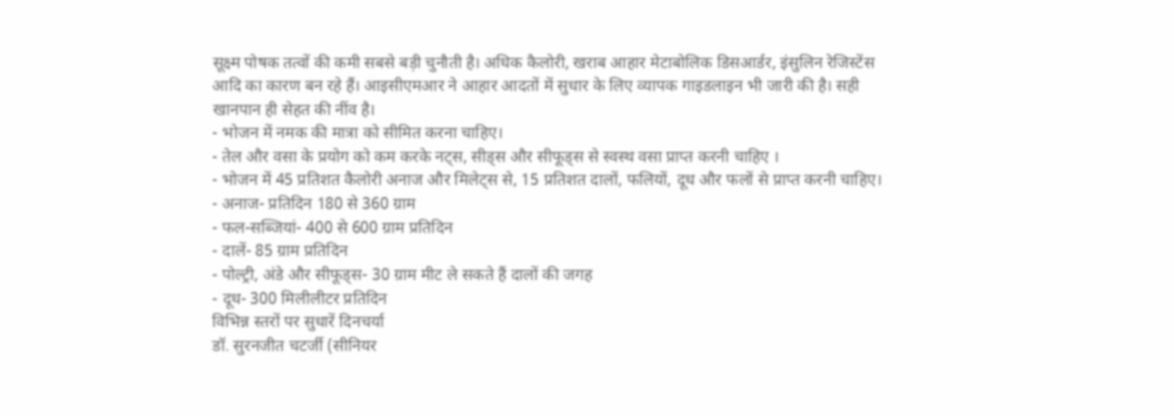सूक्ष्म पोषक तत्वों की कमी सबसे बड़ी चुनौती है। अधिक कैलोरी, खराब आहार मेटाबोलिक डिसआर्डर, इंसुलिन रेजिस्टेंस आदि का कारण बन रहे हैं। आइसीएमआर ने आहार आदतों में सुधार के लिए व्यापक गाइडलाइन भी जारी की है। सही खानपान ही सेहत की नींव है।
- भोजन में नमक की मात्रा को सीमित करना चाहिए।
- तेल और वसा के प्रयोग को कम करके नट्स, सीड्स और सीफूड्स से स्वस्थ वसा प्राप्त करनी चाहिए ।
- भोजन में 45 प्रतिशत कैलोरी अनाज और मिलेट्स से, 15 प्रतिशत दालों, फलियों, दूध और फलों से प्राप्त करनी चाहिए।
- अनाज- प्रतिदिन 180 से 360 ग्राम
- फल-सब्जियां- 400 से 600 ग्राम प्रतिदिन
- दालें- 85 ग्राम प्रतिदिन
- पोल्ट्री, अंडे और सीफूड्स- 30 ग्राम मीट ले सकते हैं दालों की जगह
- दूध- 300 मिलीलीटर प्रतिदिन
विभिन्न स्तरों पर सुधारें दिनचर्या
डॉ. सुरनजीत चटर्जी (सीनियर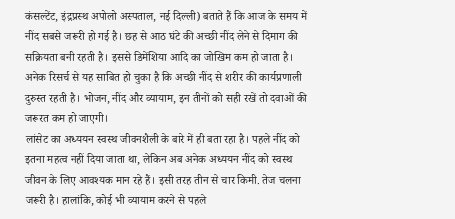कंसल्टेंट, इंद्रप्रस्थ अपोलो अस्पताल, नई दिल्ली) बताते हैं कि आज के समय में नींद सबसे जरूरी हो गई है। छह से आठ घंटे की अच्छी नींद लेने से दिमाग की सक्रियता बनी रहती है। इससे डिमेंशिया आदि का जोखिम कम हो जाता है। अनेक रिसर्च से यह साबित हो चुका है कि अच्छी नींद से शरीर की कार्यप्रणाली दुरुस्त रहती है। भोजन, नींद और व्यायाम, इन तीनों को सही रखें तो दवाओं की जरूरत कम हो जाएगी।
लांसेट का अध्ययन स्वस्थ जीवनशैली के बारे में ही बता रहा है। पहले नींद को इतना महत्व नहीं दिया जाता था, लेकिन अब अनेक अध्ययन नींद को स्वस्थ जीवन के लिए आवश्यक मान रहे हैं। इसी तरह तीन से चार किमी. तेज चलना जरूरी है। हालांकि, कोई भी व्यायाम करने से पहले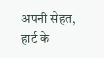अपनी सेहत, हार्ट के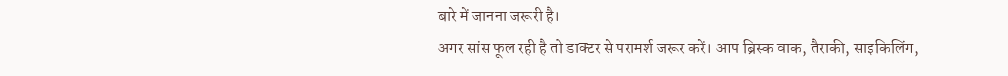बारे में जानना जरूरी है।
अगर सांस फूल रही है तो डाक्टर से परामर्श जरूर करें। आप ब्रिस्क वाक, तैराकी, साइकिलिंग,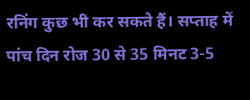रनिंग कुछ भी कर सकते हैं। सप्ताह में पांच दिन रोज 30 से 35 मिनट 3-5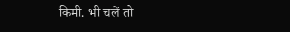किमी. भी चलें तो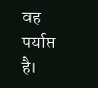वह पर्याप्त है।